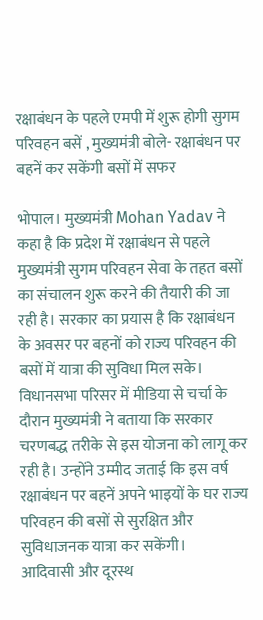रक्षाबंधन के पहले एमपी में शुरू होगी सुगम परिवहन बसें , मुख्यमंत्री बोले- रक्षाबंधन पर बहनें कर सकेंगी बसों में सफर

भोपाल। मुख्यमंत्री Mohan Yadav ने कहा है कि प्रदेश में रक्षाबंधन से पहले मुख्यमंत्री सुगम परिवहन सेवा के तहत बसों का संचालन शुरू करने की तैयारी की जा रही है। सरकार का प्रयास है कि रक्षाबंधन के अवसर पर बहनों को राज्य परिवहन की बसों में यात्रा की सुविधा मिल सके।
विधानसभा परिसर में मीडिया से चर्चा के दौरान मुख्यमंत्री ने बताया कि सरकार चरणबद्ध तरीके से इस योजना को लागू कर रही है। उन्होंने उम्मीद जताई कि इस वर्ष रक्षाबंधन पर बहनें अपने भाइयों के घर राज्य परिवहन की बसों से सुरक्षित और सुविधाजनक यात्रा कर सकेंगी।
आदिवासी और दूरस्थ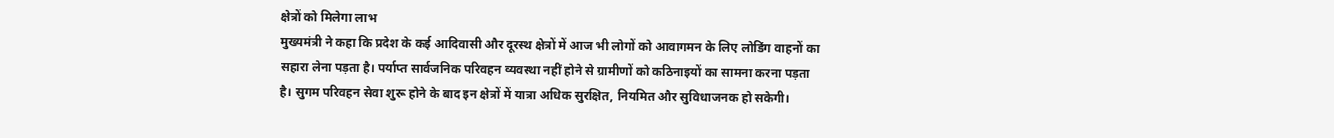क्षेत्रों को मिलेगा लाभ
मुख्यमंत्री ने कहा कि प्रदेश के कई आदिवासी और दूरस्थ क्षेत्रों में आज भी लोगों को आवागमन के लिए लोडिंग वाहनों का सहारा लेना पड़ता है। पर्याप्त सार्वजनिक परिवहन व्यवस्था नहीं होने से ग्रामीणों को कठिनाइयों का सामना करना पड़ता है। सुगम परिवहन सेवा शुरू होने के बाद इन क्षेत्रों में यात्रा अधिक सुरक्षित, नियमित और सुविधाजनक हो सकेगी।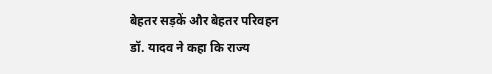बेहतर सड़कें और बेहतर परिवहन
डॉ. यादव ने कहा कि राज्य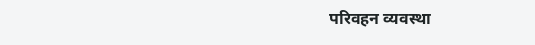परिवहन व्यवस्था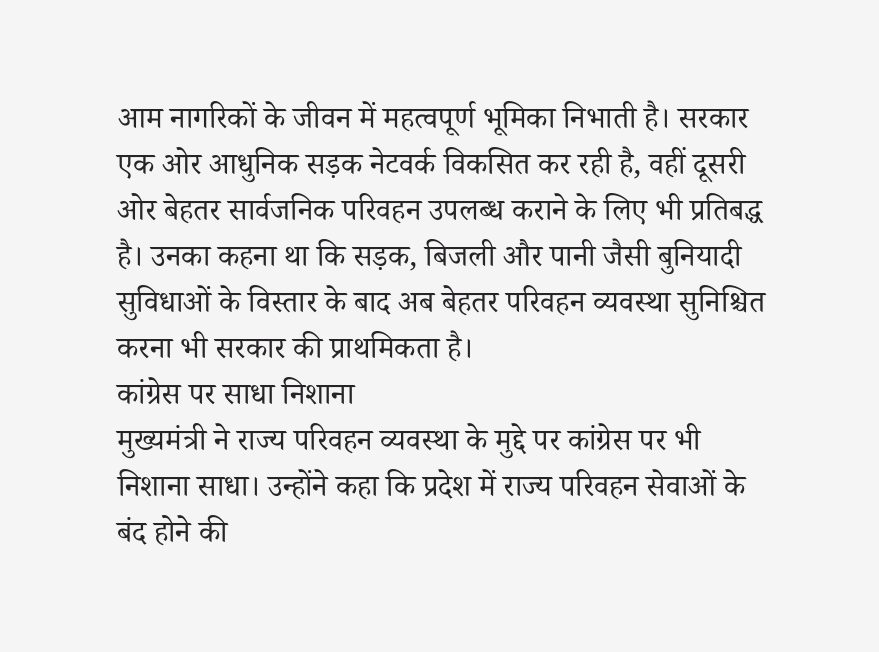आम नागरिकों के जीवन में महत्वपूर्ण भूमिका निभाती है। सरकार एक ओर आधुनिक सड़क नेटवर्क विकसित कर रही है, वहीं दूसरी ओर बेहतर सार्वजनिक परिवहन उपलब्ध कराने के लिए भी प्रतिबद्ध है। उनका कहना था कि सड़क, बिजली और पानी जैसी बुनियादी सुविधाओं के विस्तार के बाद अब बेहतर परिवहन व्यवस्था सुनिश्चित करना भी सरकार की प्राथमिकता है।
कांग्रेस पर साधा निशाना
मुख्यमंत्री ने राज्य परिवहन व्यवस्था के मुद्दे पर कांग्रेस पर भी निशाना साधा। उन्होंने कहा कि प्रदेश में राज्य परिवहन सेवाओं के बंद होने की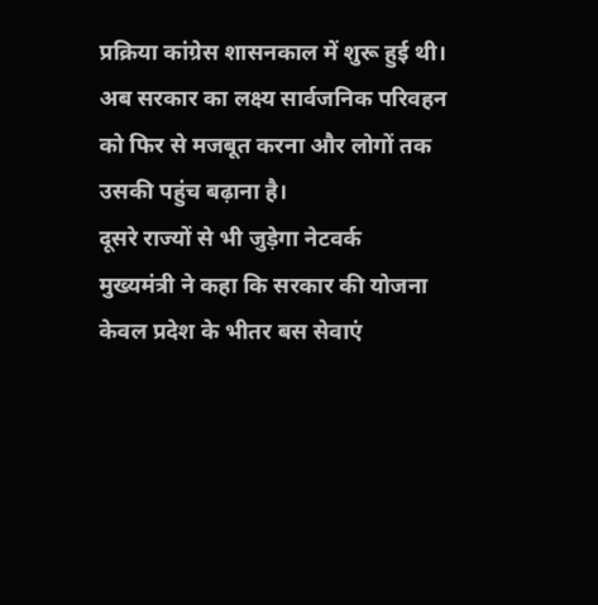प्रक्रिया कांग्रेस शासनकाल में शुरू हुई थी। अब सरकार का लक्ष्य सार्वजनिक परिवहन को फिर से मजबूत करना और लोगों तक उसकी पहुंच बढ़ाना है।
दूसरे राज्यों से भी जुड़ेगा नेटवर्क
मुख्यमंत्री ने कहा कि सरकार की योजना केवल प्रदेश के भीतर बस सेवाएं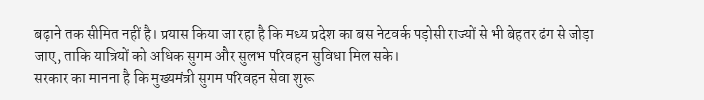बढ़ाने तक सीमित नहीं है। प्रयास किया जा रहा है कि मध्य प्रदेश का बस नेटवर्क पड़ोसी राज्यों से भी बेहतर ढंग से जोड़ा जाए, ताकि यात्रियों को अधिक सुगम और सुलभ परिवहन सुविधा मिल सके।
सरकार का मानना है कि मुख्यमंत्री सुगम परिवहन सेवा शुरू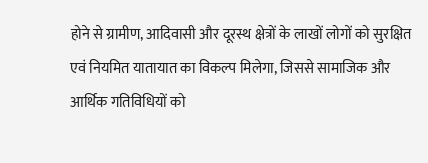होने से ग्रामीण, आदिवासी और दूरस्थ क्षेत्रों के लाखों लोगों को सुरक्षित एवं नियमित यातायात का विकल्प मिलेगा, जिससे सामाजिक और आर्थिक गतिविधियों को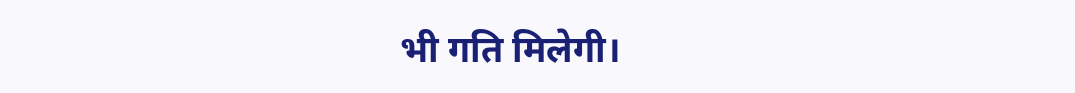भी गति मिलेगी।